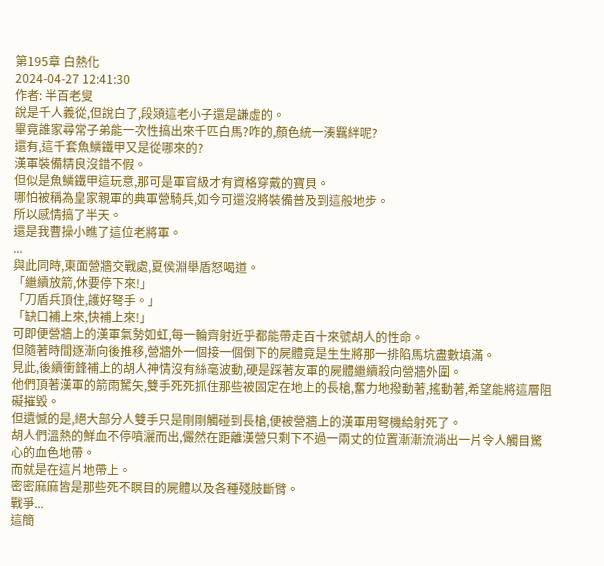第195章 白熱化
2024-04-27 12:41:30
作者: 半百老叟
說是千人義從,但說白了,段熲這老小子還是謙虛的。
畢竟誰家尋常子弟能一次性搞出來千匹白馬?咋的,顏色統一湊羈絆呢?
還有,這千套魚鱗鐵甲又是從哪來的?
漢軍裝備精良沒錯不假。
但似是魚鱗鐵甲這玩意,那可是軍官級才有資格穿戴的寶貝。
哪怕被稱為皇家親軍的典軍營騎兵,如今可還沒將裝備普及到這般地步。
所以感情搞了半天。
還是我曹操小瞧了這位老將軍。
...
與此同時,東面營牆交戰處,夏侯淵舉盾怒喝道。
「繼續放箭,休要停下來!」
「刀盾兵頂住,護好弩手。」
「缺口補上來,快補上來!」
可即便營牆上的漢軍氣勢如虹,每一輪齊射近乎都能帶走百十來號胡人的性命。
但隨著時間逐漸向後推移,營牆外一個接一個倒下的屍體竟是生生將那一排陷馬坑盡數填滿。
見此,後續衝鋒補上的胡人神情沒有絲毫波動,硬是踩著友軍的屍體繼續殺向營牆外圍。
他們頂著漢軍的箭雨駑矢,雙手死死抓住那些被固定在地上的長槍,奮力地撥動著,搖動著,希望能將這層阻礙摧毀。
但遺憾的是,絕大部分人雙手只是剛剛觸碰到長槍,便被營牆上的漢軍用弩機給射死了。
胡人們溫熱的鮮血不停噴灑而出,儼然在距離漢營只剩下不過一兩丈的位置漸漸流淌出一片令人觸目驚心的血色地帶。
而就是在這片地帶上。
密密麻麻皆是那些死不瞑目的屍體以及各種殘肢斷臂。
戰爭...
這簡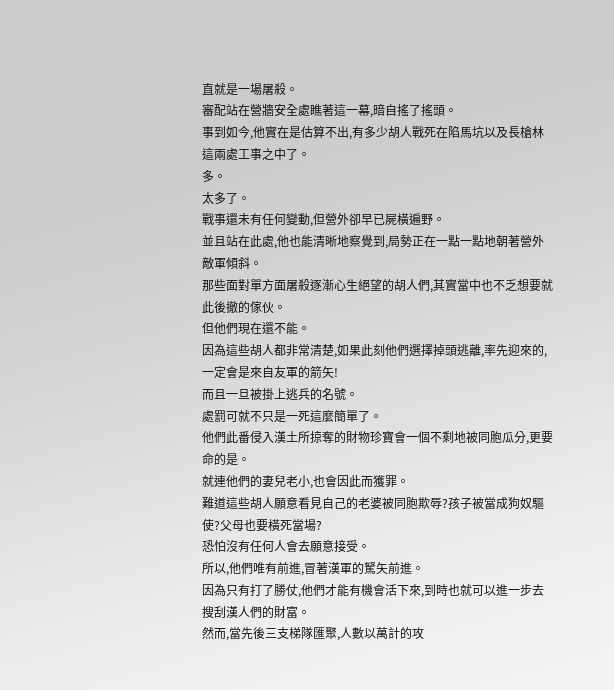直就是一場屠殺。
審配站在營牆安全處瞧著這一幕,暗自搖了搖頭。
事到如今,他實在是估算不出,有多少胡人戰死在陷馬坑以及長槍林這兩處工事之中了。
多。
太多了。
戰事還未有任何變動,但營外卻早已屍橫遍野。
並且站在此處,他也能清晰地察覺到,局勢正在一點一點地朝著營外敵軍傾斜。
那些面對單方面屠殺逐漸心生絕望的胡人們,其實當中也不乏想要就此後撤的傢伙。
但他們現在還不能。
因為這些胡人都非常清楚,如果此刻他們選擇掉頭逃離,率先迎來的,一定會是來自友軍的箭矢!
而且一旦被掛上逃兵的名號。
處罰可就不只是一死這麼簡單了。
他們此番侵入漢土所掠奪的財物珍寶會一個不剩地被同胞瓜分,更要命的是。
就連他們的妻兒老小,也會因此而獲罪。
難道這些胡人願意看見自己的老婆被同胞欺辱?孩子被當成狗奴驅使?父母也要橫死當場?
恐怕沒有任何人會去願意接受。
所以,他們唯有前進,冒著漢軍的駑矢前進。
因為只有打了勝仗,他們才能有機會活下來,到時也就可以進一步去搜刮漢人們的財富。
然而,當先後三支梯隊匯聚,人數以萬計的攻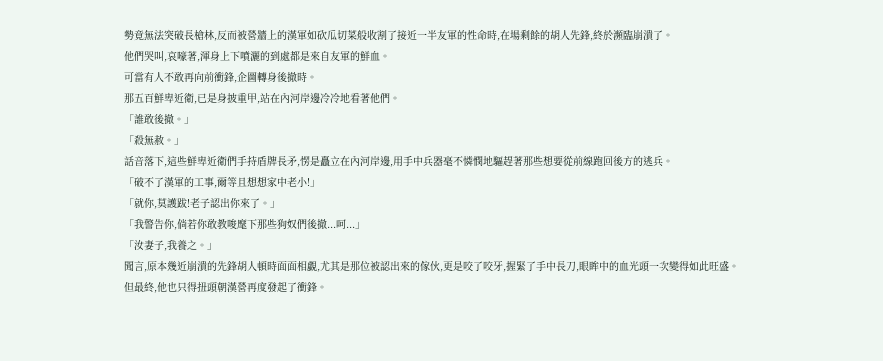勢竟無法突破長槍林,反而被營牆上的漢軍如砍瓜切菜般收割了接近一半友軍的性命時,在場剩餘的胡人先鋒,終於瀕臨崩潰了。
他們哭叫,哀嚎著,渾身上下噴灑的到處都是來自友軍的鮮血。
可當有人不敢再向前衝鋒,企圖轉身後撤時。
那五百鮮卑近衛,已是身披重甲,站在內河岸邊冷冷地看著他們。
「誰敢後撤。」
「殺無赦。」
話音落下,這些鮮卑近衛們手持盾牌長矛,愣是矗立在內河岸邊,用手中兵器毫不憐憫地驅趕著那些想要從前線跑回後方的逃兵。
「破不了漢軍的工事,爾等且想想家中老小!」
「就你,莫護跋!老子認出你來了。」
「我警告你,倘若你敢教唆麾下那些狗奴們後撤...呵...」
「汝妻子,我養之。」
聞言,原本幾近崩潰的先鋒胡人頓時面面相覷,尤其是那位被認出來的傢伙,更是咬了咬牙,握緊了手中長刀,眼眸中的血光頭一次變得如此旺盛。
但最終,他也只得扭頭朝漢營再度發起了衝鋒。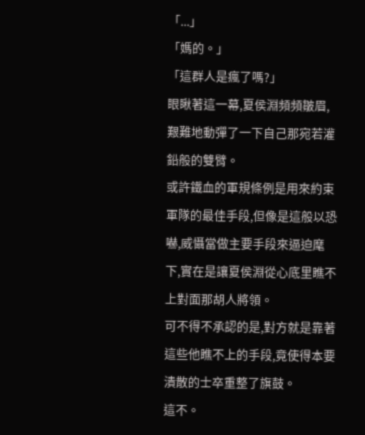「...」
「媽的。」
「這群人是瘋了嗎?」
眼瞅著這一幕,夏侯淵頻頻皺眉,艱難地動彈了一下自己那宛若灌鉛般的雙臂。
或許鐵血的軍規條例是用來約束軍隊的最佳手段,但像是這般以恐嚇,威懾當做主要手段來逼迫麾下,實在是讓夏侯淵從心底里瞧不上對面那胡人將領。
可不得不承認的是,對方就是靠著這些他瞧不上的手段,竟使得本要潰散的士卒重整了旗鼓。
這不。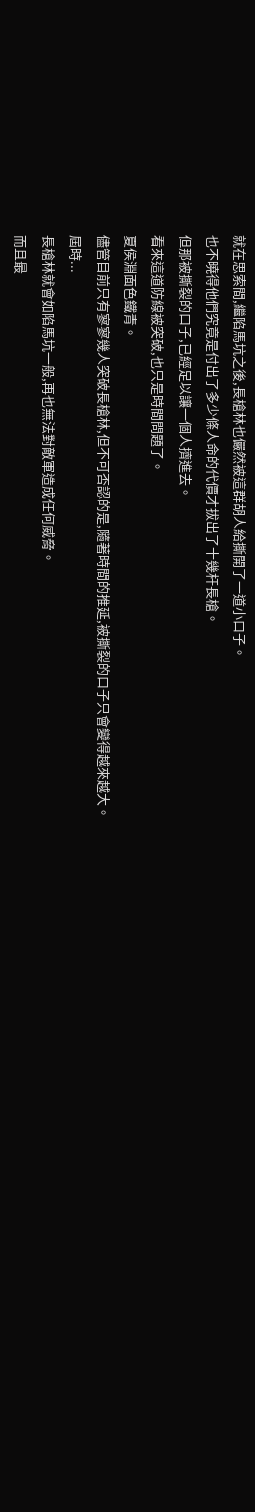就在思索間,繼陷馬坑之後,長槍林也儼然被這群胡人給撕開了一道小口子。
也不曉得他們究竟是付出了多少條人命的代價才拔出了十幾杆長槍。
但那被撕裂的口子,已經足以讓一個人擠進去。
看來這道防線被突破,也只是時間問題了。
夏侯淵面色鐵青。
儘管目前只有寥寥幾人突破長槍林,但不可否認的是,隨著時間的推延,被撕裂的口子只會變得越來越大。
屆時...
長槍林就會如陷馬坑一般,再也無法對敵軍造成任何威脅。
而且最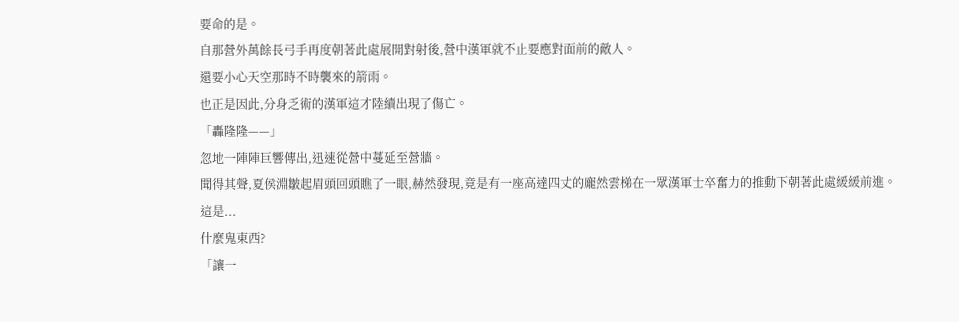要命的是。
自那營外萬餘長弓手再度朝著此處展開對射後,營中漢軍就不止要應對面前的敵人。
還要小心天空那時不時襲來的箭雨。
也正是因此,分身乏術的漢軍這才陸續出現了傷亡。
「轟隆隆——」
忽地一陣陣巨響傳出,迅速從營中蔓延至營牆。
聞得其聲,夏侯淵皺起眉頭回頭瞧了一眼,赫然發現,竟是有一座高達四丈的龐然雲梯在一眾漢軍士卒奮力的推動下朝著此處緩緩前進。
這是...
什麼鬼東西?
「讓一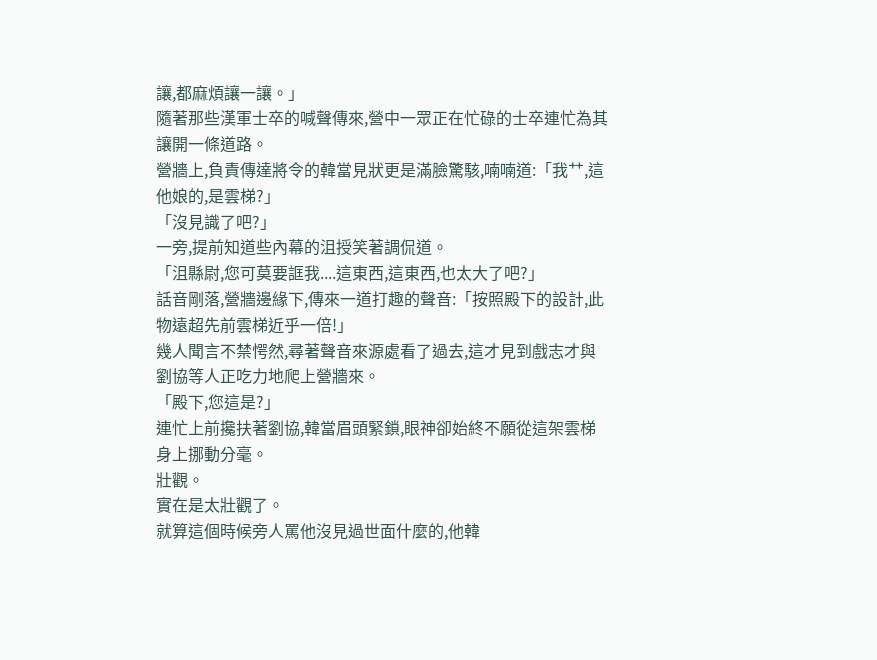讓,都麻煩讓一讓。」
隨著那些漢軍士卒的喊聲傳來,營中一眾正在忙碌的士卒連忙為其讓開一條道路。
營牆上,負責傳達將令的韓當見狀更是滿臉驚駭,喃喃道:「我艹,這他娘的,是雲梯?」
「沒見識了吧?」
一旁,提前知道些內幕的沮授笑著調侃道。
「沮縣尉,您可莫要誆我....這東西,這東西,也太大了吧?」
話音剛落,營牆邊緣下,傳來一道打趣的聲音:「按照殿下的設計,此物遠超先前雲梯近乎一倍!」
幾人聞言不禁愕然,尋著聲音來源處看了過去,這才見到戲志才與劉協等人正吃力地爬上營牆來。
「殿下,您這是?」
連忙上前攙扶著劉協,韓當眉頭緊鎖,眼神卻始終不願從這架雲梯身上挪動分毫。
壯觀。
實在是太壯觀了。
就算這個時候旁人罵他沒見過世面什麼的,他韓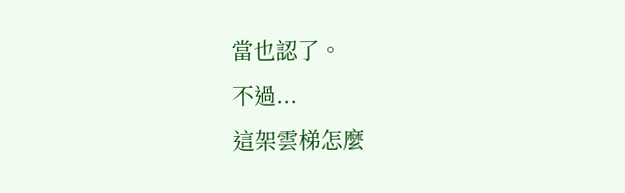當也認了。
不過...
這架雲梯怎麼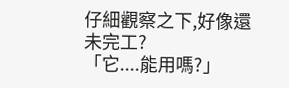仔細觀察之下,好像還未完工?
「它....能用嗎?」